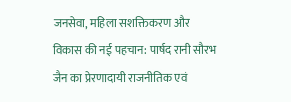जनसेवा, महिला सशक्तिकरण और विकास की नई पहचान: पार्षद रानी सौरभ जैन का प्रेरणादायी राजनीतिक एवं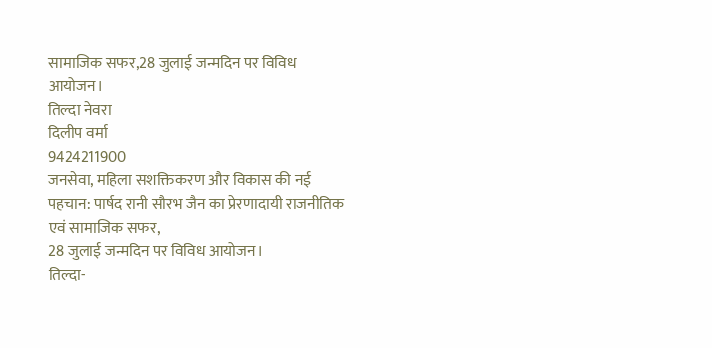सामाजिक सफर,28 जुलाई जन्मदिन पर विविध आयोजन।
तिल्दा नेवरा
दिलीप वर्मा
9424211900
जनसेवा, महिला सशक्तिकरण और विकास की नई पहचान: पार्षद रानी सौरभ जैन का प्रेरणादायी राजनीतिक एवं सामाजिक सफर,
28 जुलाई जन्मदिन पर विविध आयोजन।
तिल्दा-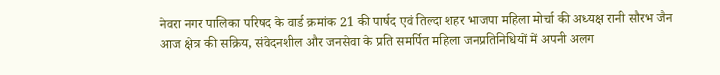नेवरा नगर पालिका परिषद के वार्ड क्रमांक 21 की पार्षद एवं तिल्दा शहर भाजपा महिला मोर्चा की अध्यक्ष रानी सौरभ जैन आज क्षेत्र की सक्रिय, संवेदनशील और जनसेवा के प्रति समर्पित महिला जनप्रतिनिधियों में अपनी अलग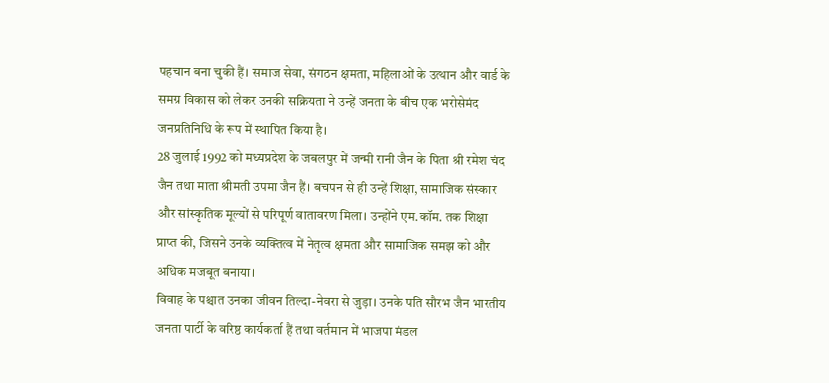पहचान बना चुकी हैं। समाज सेवा, संगठन क्षमता, महिलाओं के उत्थान और वार्ड के समग्र विकास को लेकर उनकी सक्रियता ने उन्हें जनता के बीच एक भरोसेमंद जनप्रतिनिधि के रूप में स्थापित किया है।
28 जुलाई 1992 को मध्यप्रदेश के जबलपुर में जन्मी रानी जैन के पिता श्री रमेश चंद जैन तथा माता श्रीमती उपमा जैन हैं। बचपन से ही उन्हें शिक्षा, सामाजिक संस्कार और सांस्कृतिक मूल्यों से परिपूर्ण वातावरण मिला। उन्होंने एम.कॉम. तक शिक्षा प्राप्त की, जिसने उनके व्यक्तित्व में नेतृत्व क्षमता और सामाजिक समझ को और अधिक मजबूत बनाया।
विवाह के पश्चात उनका जीवन तिल्दा-नेवरा से जुड़ा। उनके पति सौरभ जैन भारतीय जनता पार्टी के वरिष्ठ कार्यकर्ता हैं तथा वर्तमान में भाजपा मंडल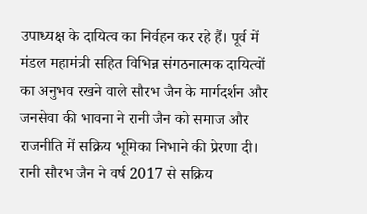उपाध्यक्ष के दायित्व का निर्वहन कर रहे हैं। पूर्व में मंडल महामंत्री सहित विभिन्न संगठनात्मक दायित्वों का अनुभव रखने वाले सौरभ जैन के मार्गदर्शन और जनसेवा की भावना ने रानी जैन को समाज और राजनीति में सक्रिय भूमिका निभाने की प्रेरणा दी।
रानी सौरभ जैन ने वर्ष 2017 से सक्रिय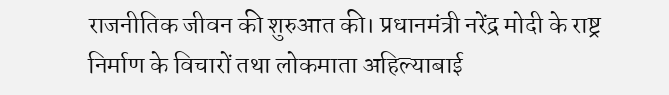राजनीतिक जीवन की शुरुआत की। प्रधानमंत्री नरेंद्र मोदी के राष्ट्र निर्माण के विचारों तथा लोकमाता अहिल्याबाई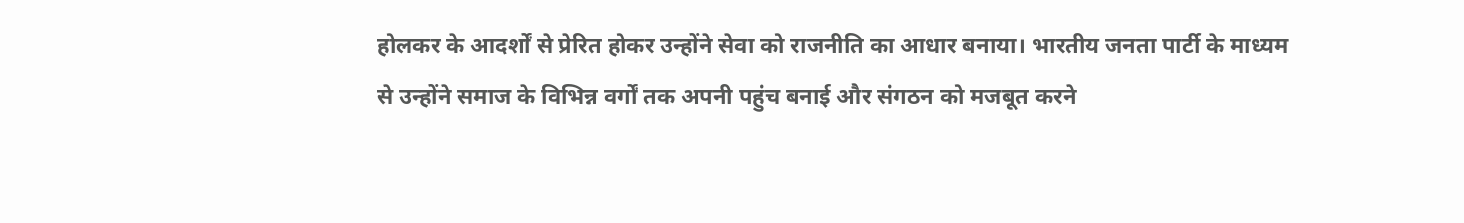होलकर के आदर्शों से प्रेरित होकर उन्होंने सेवा को राजनीति का आधार बनाया। भारतीय जनता पार्टी के माध्यम से उन्होंने समाज के विभिन्न वर्गों तक अपनी पहुंच बनाई और संगठन को मजबूत करने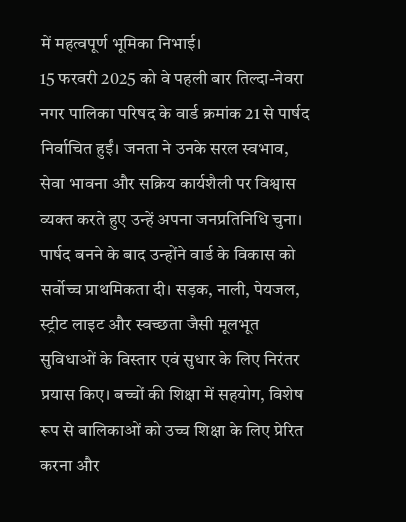में महत्वपूर्ण भूमिका निभाई।
15 फरवरी 2025 को वे पहली बार तिल्दा-नेवरा नगर पालिका परिषद के वार्ड क्रमांक 21 से पार्षद निर्वाचित हुईं। जनता ने उनके सरल स्वभाव, सेवा भावना और सक्रिय कार्यशैली पर विश्वास व्यक्त करते हुए उन्हें अपना जनप्रतिनिधि चुना।
पार्षद बनने के बाद उन्होंने वार्ड के विकास को सर्वोच्च प्राथमिकता दी। सड़क, नाली, पेयजल, स्ट्रीट लाइट और स्वच्छता जैसी मूलभूत सुविधाओं के विस्तार एवं सुधार के लिए निरंतर प्रयास किए। बच्चों की शिक्षा में सहयोग, विशेष रूप से बालिकाओं को उच्च शिक्षा के लिए प्रेरित करना और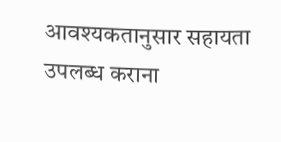आवश्यकतानुसार सहायता उपलब्ध कराना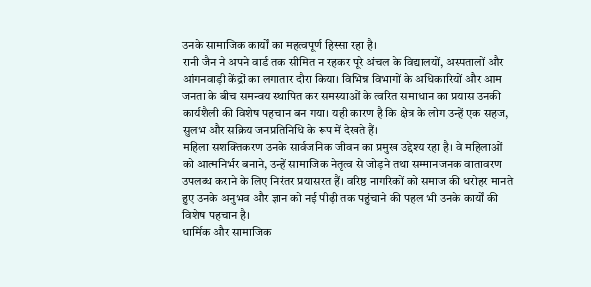उनके सामाजिक कार्यों का महत्वपूर्ण हिस्सा रहा है।
रानी जैन ने अपने वार्ड तक सीमित न रहकर पूरे अंचल के विद्यालयों, अस्पतालों और आंगनवाड़ी केंद्रों का लगातार दौरा किया। विभिन्न विभागों के अधिकारियों और आम जनता के बीच समन्वय स्थापित कर समस्याओं के त्वरित समाधान का प्रयास उनकी कार्यशैली की विशेष पहचान बन गया। यही कारण है कि क्षेत्र के लोग उन्हें एक सहज, सुलभ और सक्रिय जनप्रतिनिधि के रूप में देखते हैं।
महिला सशक्तिकरण उनके सार्वजनिक जीवन का प्रमुख उद्देश्य रहा है। वे महिलाओं को आत्मनिर्भर बनाने, उन्हें सामाजिक नेतृत्व से जोड़ने तथा सम्मानजनक वातावरण उपलब्ध कराने के लिए निरंतर प्रयासरत हैं। वरिष्ठ नागरिकों को समाज की धरोहर मानते हुए उनके अनुभव और ज्ञान को नई पीढ़ी तक पहुंचाने की पहल भी उनके कार्यों की विशेष पहचान है।
धार्मिक और सामाजिक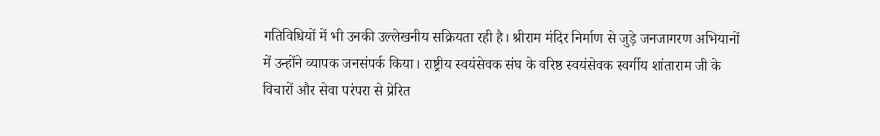गतिविधियों में भी उनकी उल्लेखनीय सक्रियता रही है। श्रीराम मंदिर निर्माण से जुड़े जनजागरण अभियानों में उन्होंने व्यापक जनसंपर्क किया। राष्ट्रीय स्वयंसेवक संघ के वरिष्ठ स्वयंसेवक स्वर्गीय शांताराम जी के विचारों और सेवा परंपरा से प्रेरित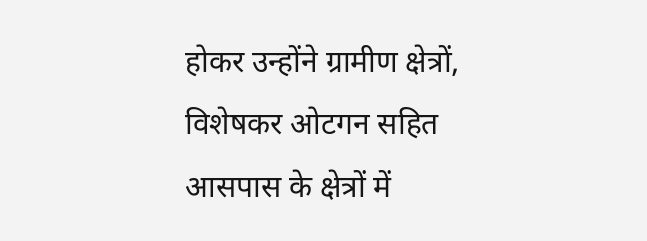होकर उन्होंने ग्रामीण क्षेत्रों, विशेषकर ओटगन सहित आसपास के क्षेत्रों में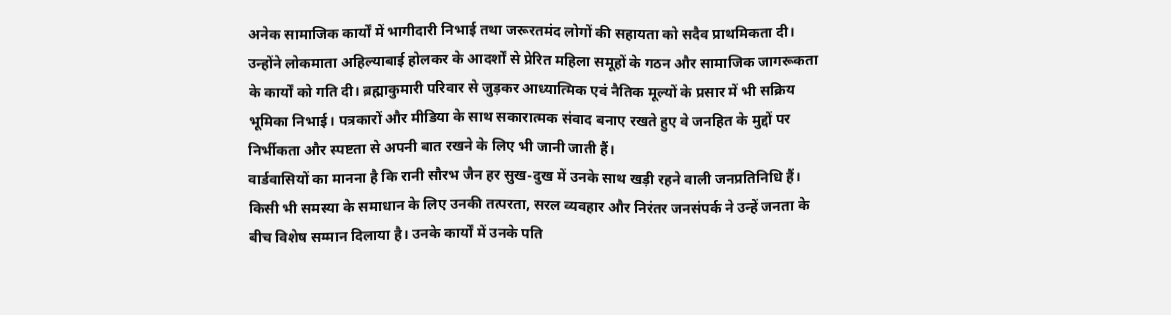अनेक सामाजिक कार्यों में भागीदारी निभाई तथा जरूरतमंद लोगों की सहायता को सदैव प्राथमिकता दी।
उन्होंने लोकमाता अहिल्याबाई होलकर के आदर्शों से प्रेरित महिला समूहों के गठन और सामाजिक जागरूकता के कार्यों को गति दी। ब्रह्माकुमारी परिवार से जुड़कर आध्यात्मिक एवं नैतिक मूल्यों के प्रसार में भी सक्रिय भूमिका निभाई। पत्रकारों और मीडिया के साथ सकारात्मक संवाद बनाए रखते हुए वे जनहित के मुद्दों पर निर्भीकता और स्पष्टता से अपनी बात रखने के लिए भी जानी जाती हैं।
वार्डवासियों का मानना है कि रानी सौरभ जैन हर सुख-दुख में उनके साथ खड़ी रहने वाली जनप्रतिनिधि हैं। किसी भी समस्या के समाधान के लिए उनकी तत्परता, सरल व्यवहार और निरंतर जनसंपर्क ने उन्हें जनता के बीच विशेष सम्मान दिलाया है। उनके कार्यों में उनके पति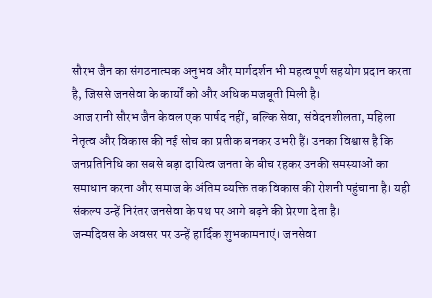सौरभ जैन का संगठनात्मक अनुभव और मार्गदर्शन भी महत्वपूर्ण सहयोग प्रदान करता है, जिससे जनसेवा के कार्यों को और अधिक मजबूती मिली है।
आज रानी सौरभ जैन केवल एक पार्षद नहीं, बल्कि सेवा, संवेदनशीलता, महिला नेतृत्व और विकास की नई सोच का प्रतीक बनकर उभरी हैं। उनका विश्वास है कि जनप्रतिनिधि का सबसे बड़ा दायित्व जनता के बीच रहकर उनकी समस्याओं का समाधान करना और समाज के अंतिम व्यक्ति तक विकास की रोशनी पहुंचाना है। यही संकल्प उन्हें निरंतर जनसेवा के पथ पर आगे बढ़ने की प्रेरणा देता है।
जन्मदिवस के अवसर पर उन्हें हार्दिक शुभकामनाएं। जनसेवा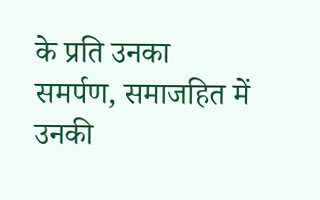के प्रति उनका समर्पण, समाजहित में उनकी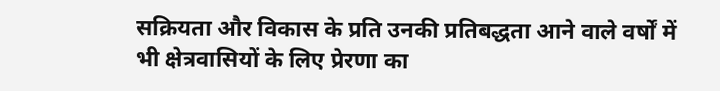सक्रियता और विकास के प्रति उनकी प्रतिबद्धता आने वाले वर्षों में भी क्षेत्रवासियों के लिए प्रेरणा का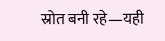स्रोत बनी रहे—यही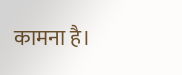कामना है।